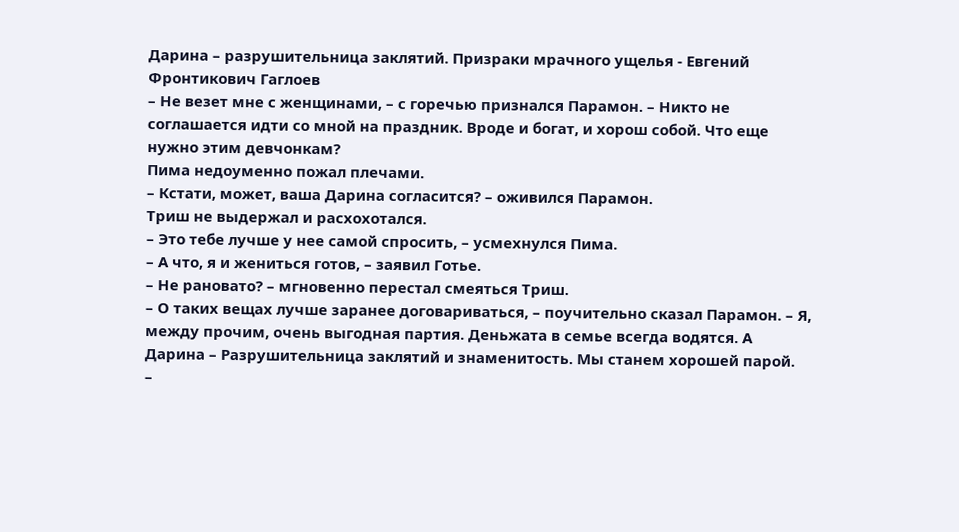Дарина – разрушительница заклятий. Призраки мрачного ущелья - Евгений Фронтикович Гаглоев
– Не везет мне с женщинами, – с горечью признался Парамон. – Никто не соглашается идти со мной на праздник. Вроде и богат, и хорош собой. Что еще нужно этим девчонкам?
Пима недоуменно пожал плечами.
– Кстати, может, ваша Дарина согласится? – оживился Парамон.
Триш не выдержал и расхохотался.
– Это тебе лучше у нее самой спросить, – усмехнулся Пима.
– А что, я и жениться готов, – заявил Готье.
– Не рановато? – мгновенно перестал смеяться Триш.
– О таких вещах лучше заранее договариваться, – поучительно сказал Парамон. – Я, между прочим, очень выгодная партия. Деньжата в семье всегда водятся. А Дарина – Разрушительница заклятий и знаменитость. Мы станем хорошей парой.
–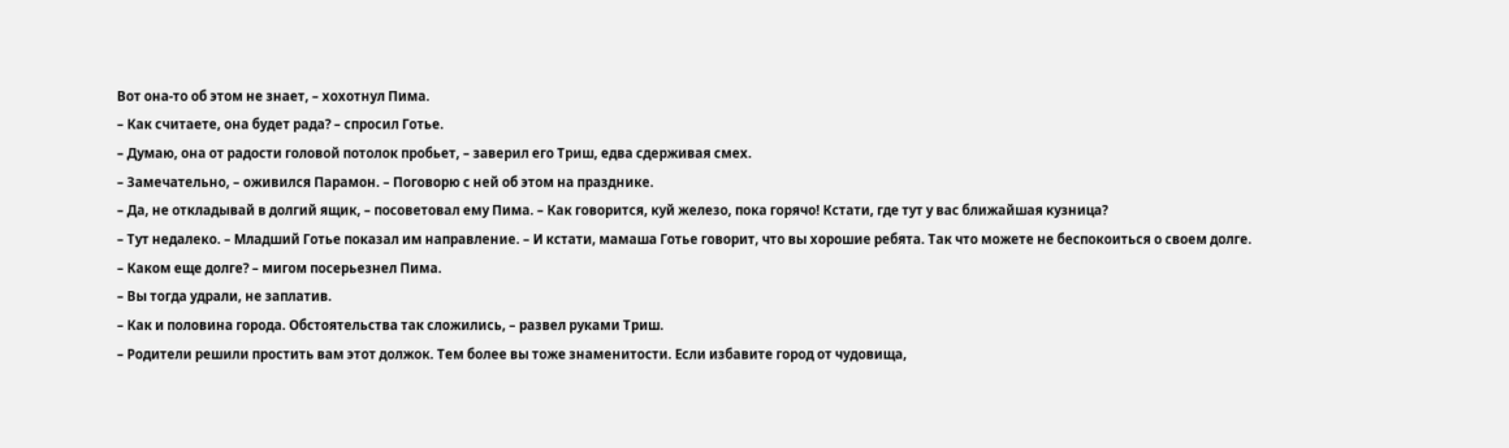Вот она-то об этом не знает, – хохотнул Пима.
– Как считаете, она будет рада? – спросил Готье.
– Думаю, она от радости головой потолок пробьет, – заверил его Триш, едва сдерживая смех.
– Замечательно, – оживился Парамон. – Поговорю с ней об этом на празднике.
– Да, не откладывай в долгий ящик, – посоветовал ему Пима. – Как говорится, куй железо, пока горячо! Кстати, где тут у вас ближайшая кузница?
– Тут недалеко. – Младший Готье показал им направление. – И кстати, мамаша Готье говорит, что вы хорошие ребята. Так что можете не беспокоиться о своем долге.
– Каком еще долге? – мигом посерьезнел Пима.
– Вы тогда удрали, не заплатив.
– Как и половина города. Обстоятельства так сложились, – развел руками Триш.
– Родители решили простить вам этот должок. Тем более вы тоже знаменитости. Если избавите город от чудовища,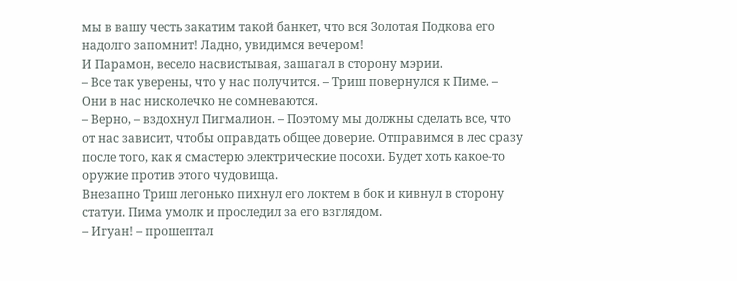мы в вашу честь закатим такой банкет, что вся Золотая Подкова его надолго запомнит! Ладно, увидимся вечером!
И Парамон, весело насвистывая, зашагал в сторону мэрии.
– Все так уверены, что у нас получится. – Триш повернулся к Пиме. – Они в нас нисколечко не сомневаются.
– Верно, – вздохнул Пигмалион. – Поэтому мы должны сделать все, что от нас зависит, чтобы оправдать общее доверие. Отправимся в лес сразу после того, как я смастерю электрические посохи. Будет хоть какое-то оружие против этого чудовища.
Внезапно Триш легонько пихнул его локтем в бок и кивнул в сторону статуи. Пима умолк и проследил за его взглядом.
– Игуан! – прошептал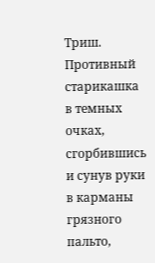Триш.
Противный старикашка в темных очках, сгорбившись и сунув руки в карманы грязного пальто,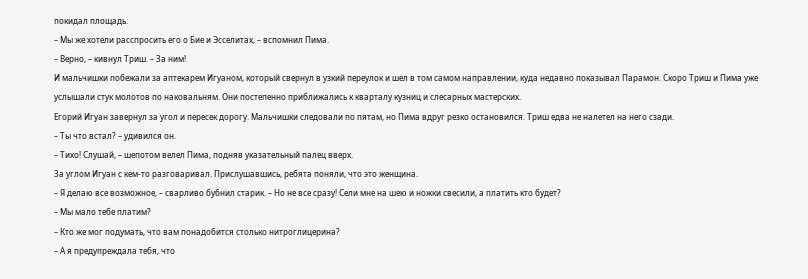покидал площадь.
– Мы же хотели расспросить его о Бие и Эсселитах, – вспомнил Пима.
– Верно, – кивнул Триш. – За ним!
И мальчишки побежали за аптекарем Игуаном, который свернул в узкий переулок и шел в том самом направлении, куда недавно показывал Парамон. Скоро Триш и Пима уже услышали стук молотов по наковальням. Они постепенно приближались к кварталу кузниц и слесарных мастерских.
Егорий Игуан завернул за угол и пересек дорогу. Мальчишки следовали по пятам, но Пима вдруг резко остановился. Триш едва не налетел на него сзади.
– Ты что встал? – удивился он.
– Тихо! Слушай, – шепотом велел Пима, подняв указательный палец вверх.
За углом Игуан с кем-то разговаривал. Прислушавшись, ребята поняли, что это женщина.
– Я делаю все возможное, – сварливо бубнил старик. – Но не все сразу! Сели мне на шею и ножки свесили, а платить кто будет?
– Мы мало тебе платим?
– Кто же мог подумать, что вам понадобится столько нитроглицерина?
– А я предупреждала тебя, что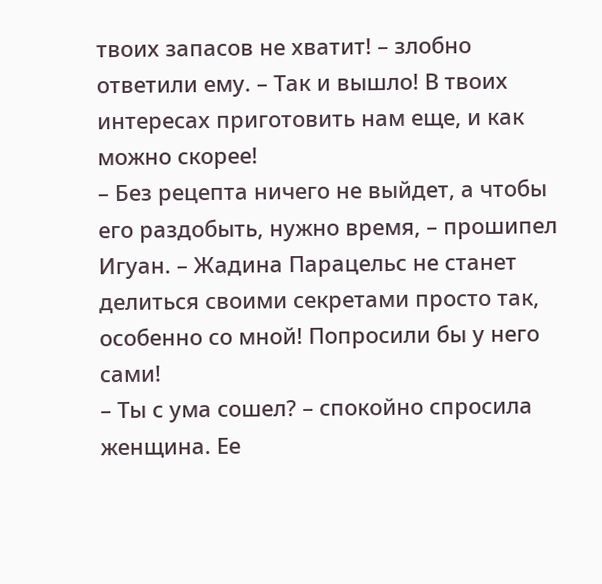твоих запасов не хватит! – злобно ответили ему. – Так и вышло! В твоих интересах приготовить нам еще, и как можно скорее!
– Без рецепта ничего не выйдет, а чтобы его раздобыть, нужно время, – прошипел Игуан. – Жадина Парацельс не станет делиться своими секретами просто так, особенно со мной! Попросили бы у него сами!
– Ты с ума сошел? – спокойно спросила женщина. Ее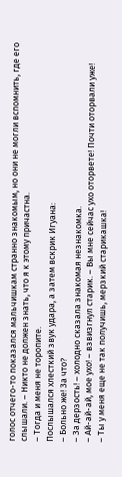голос отчего-то показался мальчишкам странно знакомым, но они не могли вспомнить, где его слышали. – Никто не должен знать, что я к этому причастна.
– Тогда и меня не торопите.
Послышался хлесткий звук удара, а затем вскрик Игуана:
– Больно же! За что?
– За дерзость! – холодно сказала знакомая незнакомка.
– Ай-ай-ай, мое ухо! – взвизгнул старик. – Вы мне сейчас ухо оторвете! Почти оторвали уже!
– Ты у меня еще не так получишь, мерзкий старикашка!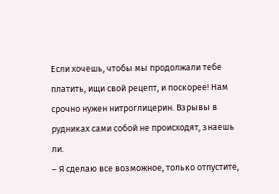Если хочешь, чтобы мы продолжали тебе платить, ищи свой рецепт, и поскорее! Нам срочно нужен нитроглицерин. Взрывы в рудниках сами собой не происходят, знаешь ли.
– Я сделаю все возможное, только отпустите,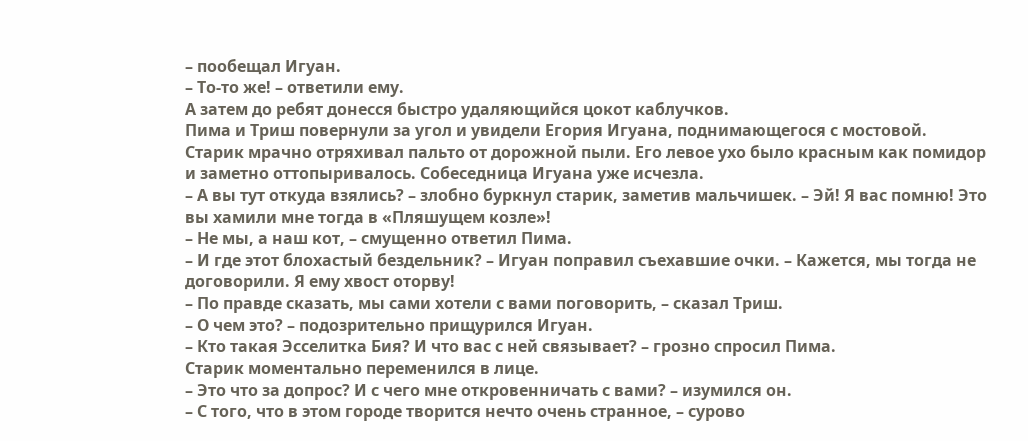– пообещал Игуан.
– То-то же! – ответили ему.
А затем до ребят донесся быстро удаляющийся цокот каблучков.
Пима и Триш повернули за угол и увидели Егория Игуана, поднимающегося с мостовой. Старик мрачно отряхивал пальто от дорожной пыли. Его левое ухо было красным как помидор и заметно оттопыривалось. Собеседница Игуана уже исчезла.
– А вы тут откуда взялись? – злобно буркнул старик, заметив мальчишек. – Эй! Я вас помню! Это вы хамили мне тогда в «Пляшущем козле»!
– Не мы, а наш кот, – смущенно ответил Пима.
– И где этот блохастый бездельник? – Игуан поправил съехавшие очки. – Кажется, мы тогда не договорили. Я ему хвост оторву!
– По правде сказать, мы сами хотели с вами поговорить, – сказал Триш.
– О чем это? – подозрительно прищурился Игуан.
– Кто такая Эсселитка Бия? И что вас с ней связывает? – грозно спросил Пима.
Старик моментально переменился в лице.
– Это что за допрос? И с чего мне откровенничать с вами? – изумился он.
– С того, что в этом городе творится нечто очень странное, – сурово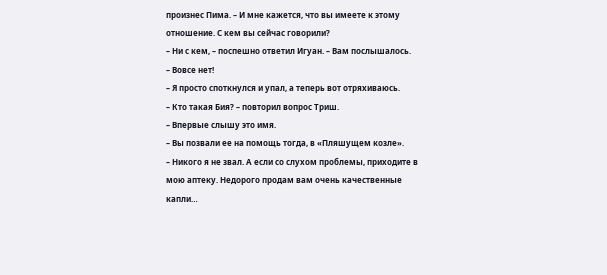произнес Пима. – И мне кажется, что вы имеете к этому отношение. С кем вы сейчас говорили?
– Ни с кем, – поспешно ответил Игуан. – Вам послышалось.
– Вовсе нет!
– Я просто споткнулся и упал, а теперь вот отряхиваюсь.
– Кто такая Бия? – повторил вопрос Триш.
– Впервые слышу это имя.
– Вы позвали ее на помощь тогда, в «Пляшущем козле».
– Никого я не звал. А если со слухом проблемы, приходите в мою аптеку. Недорого продам вам очень качественные капли…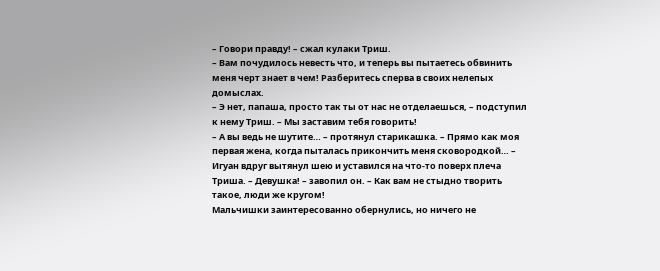– Говори правду! – сжал кулаки Триш.
– Вам почудилось невесть что, и теперь вы пытаетесь обвинить меня черт знает в чем! Разберитесь сперва в своих нелепых домыслах.
– Э нет, папаша, просто так ты от нас не отделаешься, – подступил к нему Триш. – Мы заставим тебя говорить!
– А вы ведь не шутите… – протянул старикашка. – Прямо как моя первая жена, когда пыталась прикончить меня сковородкой… – Игуан вдруг вытянул шею и уставился на что-то поверх плеча Триша. – Девушка! – завопил он. – Как вам не стыдно творить такое, люди же кругом!
Мальчишки заинтересованно обернулись, но ничего не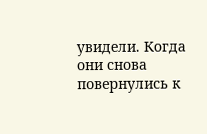увидели. Когда они снова повернулись к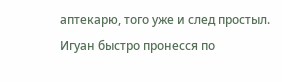аптекарю, того уже и след простыл. Игуан быстро пронесся по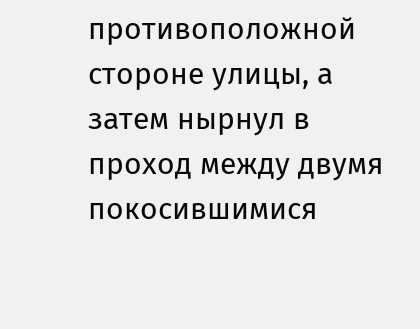противоположной стороне улицы, а затем нырнул в проход между двумя покосившимися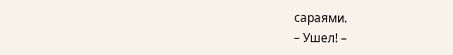сараями.
– Ушел! –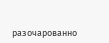разочарованно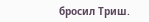бросил Триш.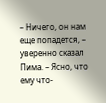– Ничего, он нам еще попадется, – уверенно сказал Пима. – Ясно, что ему что-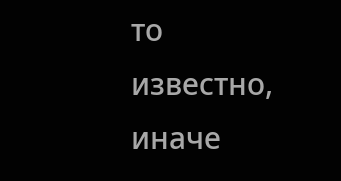то известно, иначе